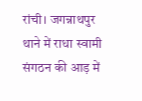रांची। जगन्नाथपुर थाने में राधा स्वामी संगठन की आड़ में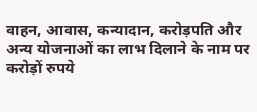वाहन, आवास, कन्यादान, करोड़पति और अन्य योजनाओं का लाभ दिलाने के नाम पर करोड़ों रुपये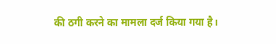की ठगी करने का मामला दर्ज किया गया है।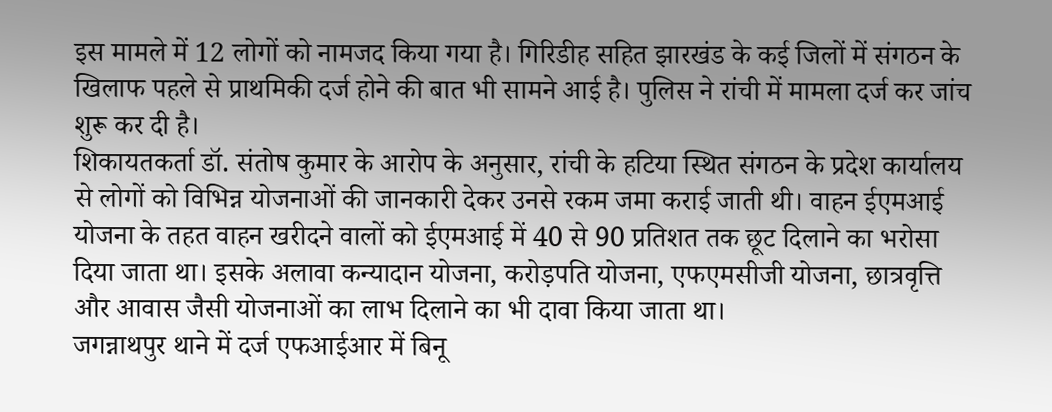इस मामले में 12 लोगों को नामजद किया गया है। गिरिडीह सहित झारखंड के कई जिलों में संगठन के खिलाफ पहले से प्राथमिकी दर्ज होने की बात भी सामने आई है। पुलिस ने रांची में मामला दर्ज कर जांच शुरू कर दी है।
शिकायतकर्ता डॉ. संतोष कुमार के आरोप के अनुसार, रांची के हटिया स्थित संगठन के प्रदेश कार्यालय से लोगों को विभिन्न योजनाओं की जानकारी देकर उनसे रकम जमा कराई जाती थी। वाहन ईएमआई योजना के तहत वाहन खरीदने वालों को ईएमआई में 40 से 90 प्रतिशत तक छूट दिलाने का भरोसा दिया जाता था। इसके अलावा कन्यादान योजना, करोड़पति योजना, एफएमसीजी योजना, छात्रवृत्ति और आवास जैसी योजनाओं का लाभ दिलाने का भी दावा किया जाता था।
जगन्नाथपुर थाने में दर्ज एफआईआर में बिनू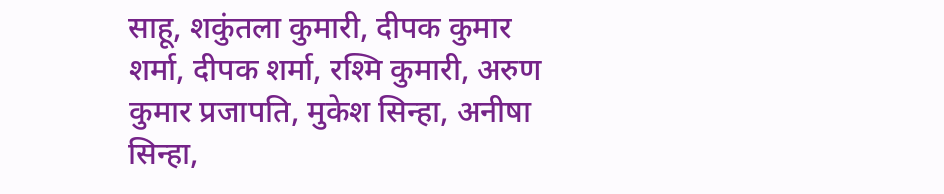साहू, शकुंतला कुमारी, दीपक कुमार शर्मा, दीपक शर्मा, रश्मि कुमारी, अरुण कुमार प्रजापति, मुकेश सिन्हा, अनीषा सिन्हा,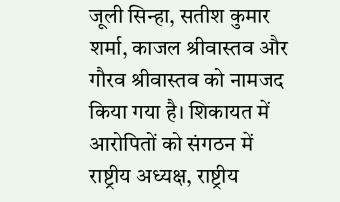जूली सिन्हा, सतीश कुमार शर्मा, काजल श्रीवास्तव और गौरव श्रीवास्तव को नामजद किया गया है। शिकायत में आरोपितों को संगठन में राष्ट्रीय अध्यक्ष, राष्ट्रीय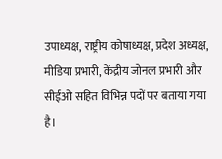उपाध्यक्ष, राष्ट्रीय कोषाध्यक्ष, प्रदेश अध्यक्ष, मीडिया प्रभारी, केंद्रीय जोनल प्रभारी और सीईओ सहित विभिन्न पदों पर बताया गया है।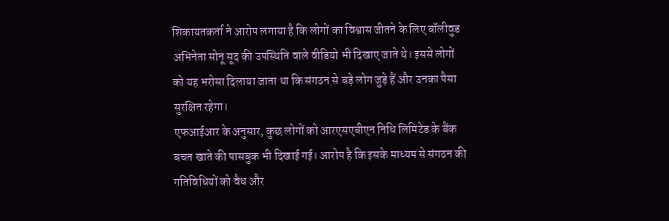शिकायतकर्ता ने आरोप लगाया है कि लोगों का विश्वास जीतने के लिए बॉलीवुड अभिनेता सोनू सूद की उपस्थिति वाले वीडियो भी दिखाए जाते थे। इससे लोगों को यह भरोसा दिलाया जाता था कि संगठन से बड़े लोग जुड़े हैं और उनका पैसा सुरक्षित रहेगा।
एफआईआर के अनुसार, कुछ लोगों को आरएसएबीएन निधि लिमिटेड के बैंक बचत खाते की पासबुक भी दिखाई गई। आरोप है कि इसके माध्यम से संगठन की गतिविधियों को वैध और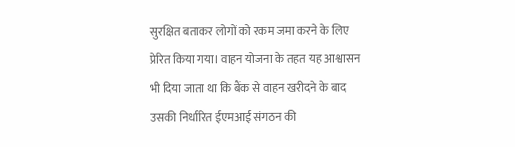सुरक्षित बताकर लोगों को रकम जमा करने के लिए प्रेरित किया गया। वाहन योजना के तहत यह आश्वासन भी दिया जाता था कि बैंक से वाहन खरीदने के बाद उसकी निर्धारित ईएमआई संगठन की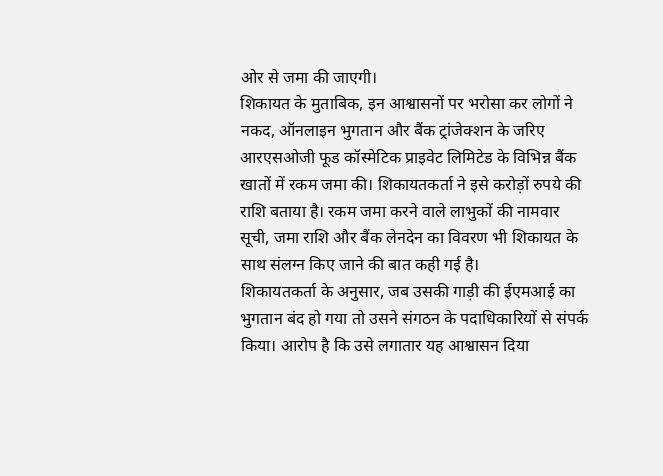ओर से जमा की जाएगी।
शिकायत के मुताबिक, इन आश्वासनों पर भरोसा कर लोगों ने नकद, ऑनलाइन भुगतान और बैंक ट्रांजेक्शन के जरिए आरएसओजी फूड कॉस्मेटिक प्राइवेट लिमिटेड के विभिन्न बैंक खातों में रकम जमा की। शिकायतकर्ता ने इसे करोड़ों रुपये की राशि बताया है। रकम जमा करने वाले लाभुकों की नामवार सूची, जमा राशि और बैंक लेनदेन का विवरण भी शिकायत के साथ संलग्न किए जाने की बात कही गई है।
शिकायतकर्ता के अनुसार, जब उसकी गाड़ी की ईएमआई का भुगतान बंद हो गया तो उसने संगठन के पदाधिकारियों से संपर्क किया। आरोप है कि उसे लगातार यह आश्वासन दिया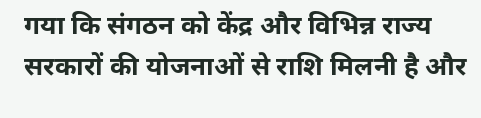गया कि संगठन को केंद्र और विभिन्न राज्य सरकारों की योजनाओं से राशि मिलनी है और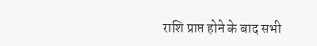राशि प्राप्त होने के बाद सभी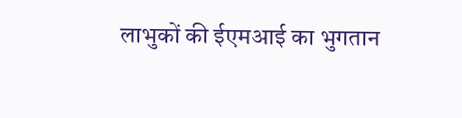लाभुकों की ईएमआई का भुगतान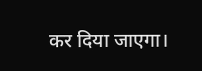कर दिया जाएगा।